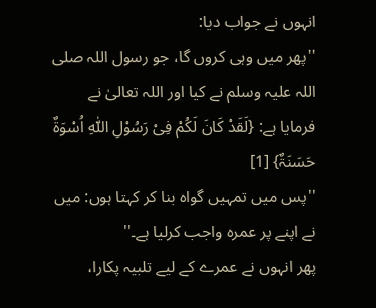انہوں نے جواب دیا:
''پھر میں وہی کروں گا، جو رسول اللہ صلی اللہ علیہ وسلم نے کیا اور اللہ تعالیٰ نے فرمایا ہے: {لَقَدْ کَانَ لَکُمْ فِیْ رَسُوْلِ اللّٰہِ اُسْوَۃٌ حَسَنَۃٌ} [1]
''پس میں تمہیں گواہ بنا کر کہتا ہوں: میں نے اپنے پر عمرہ واجب کرلیا ہے۔''
پھر انہوں نے عمرے کے لیے تلبیہ پکارا،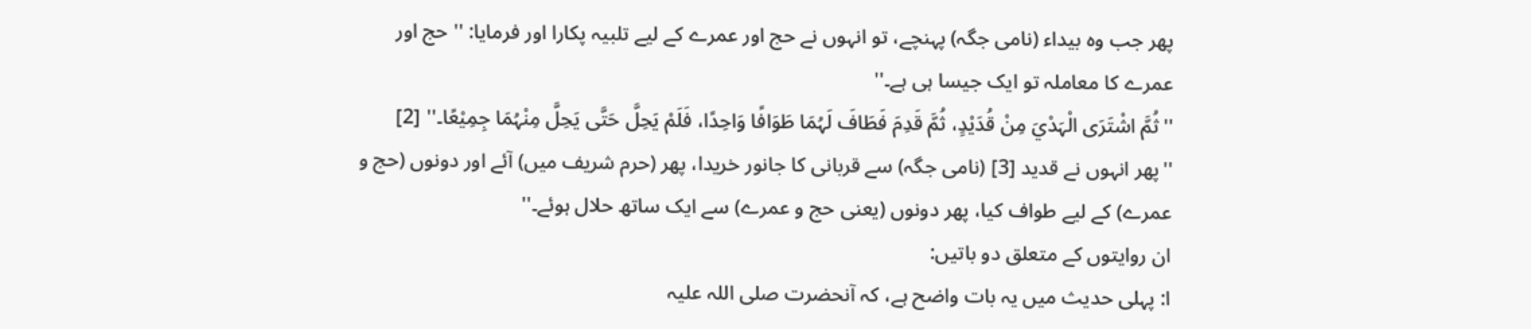پھر جب وہ بیداء (نامی جگہ) پہنچے، تو انہوں نے حج اور عمرے کے لیے تلبیہ پکارا اور فرمایا: ''حج اور عمرے کا معاملہ تو ایک جیسا ہی ہے۔''
''ثُمَّ اشْتَرَی الْہَدْيَ مِنْ قُدَیْدٍ، ثُمَّ قَدِمَ فَطَافَ لَہُمَا طَوَافًا وَاحِدًا، فَلَمْ یَحِلَّ حَتَّی یَحِلَّ مِنْہُمَا جِمِیْعًا۔'' [2]
''پھر انہوں نے قدید [3] (نامی جگہ) سے قربانی کا جانور خریدا، پھر (حرم شریف میں) آئے اور دونوں (حج و عمرے) کے لیے طواف کیا، پھر دونوں (یعنی حج و عمرے) سے ایک ساتھ حلال ہوئے۔''
ان روایتوں کے متعلق دو باتیں:
ا: پہلی حدیث میں یہ بات واضح ہے، کہ آنحضرت صلی اللہ علیہ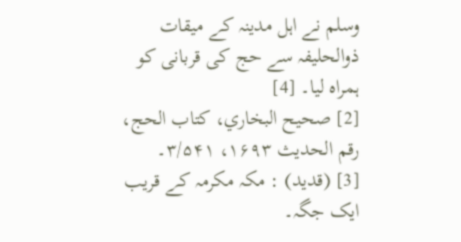وسلم نے اہل مدینہ کے میقات ذوالحلیفہ سے حج کی قربانی کو ہمراہ لیا۔ [4]
[2] صحیح البخاري، کتاب الحج، رقم الحدیث ۱۶۹۳، ۳/۵۴۱۔
[3] (قدید) : مکہ مکرمہ کے قریب ایک جگہ۔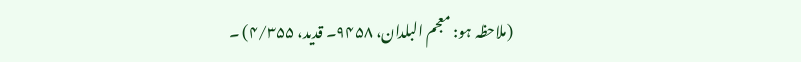(ملاحظہ ہو: معجم البلدان، ۹۴۵۸۔ قدید، ۴/۳۵۵) ۔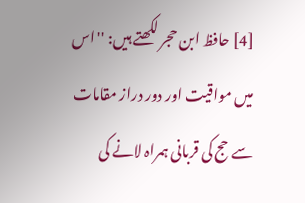[4] حافظ ابن حجر لکھتے ہیں: ''اس میں مواقیت اور دور دراز مقامات سے حج کی قربانی ہمراہ لانے کی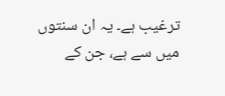ترغیب ہے۔ یہ ان سنتوں میں سے ہے، جن کے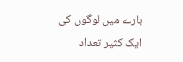بارے میں لوگوں کی ایک کثیر تعداد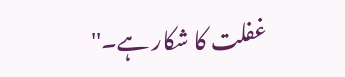غفلت کا شکار ہے۔''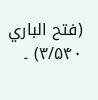(فتح الباري ۳/۵۴۰) ۔